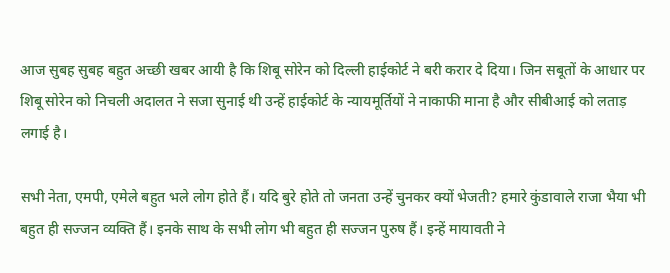आज सुबह सुबह बहुत अच्छी खबर आयी है कि शिबू सोरेन को दिल्ली हाईकोर्ट ने बरी करार दे दिया। जिन सबूतों के आधार पर शिबू सोरेन को निचली अदालत ने सजा सुनाई थी उन्हें हाईकोर्ट के न्यायमूर्तियों ने नाकाफी माना है और सीबीआई को लताड़ लगाई है।

सभी नेता, एमपी, एमेले बहुत भले लोग होते हैं। यदि बुरे होते तो जनता उन्हें चुनकर क्यों भेजती? हमारे कुंडावाले राजा भैया भी बहुत ही सज्जन व्यक्ति हैं। इनके साथ के सभी लोग भी बहुत ही सज्जन पुरुष हैं। इन्हें मायावती ने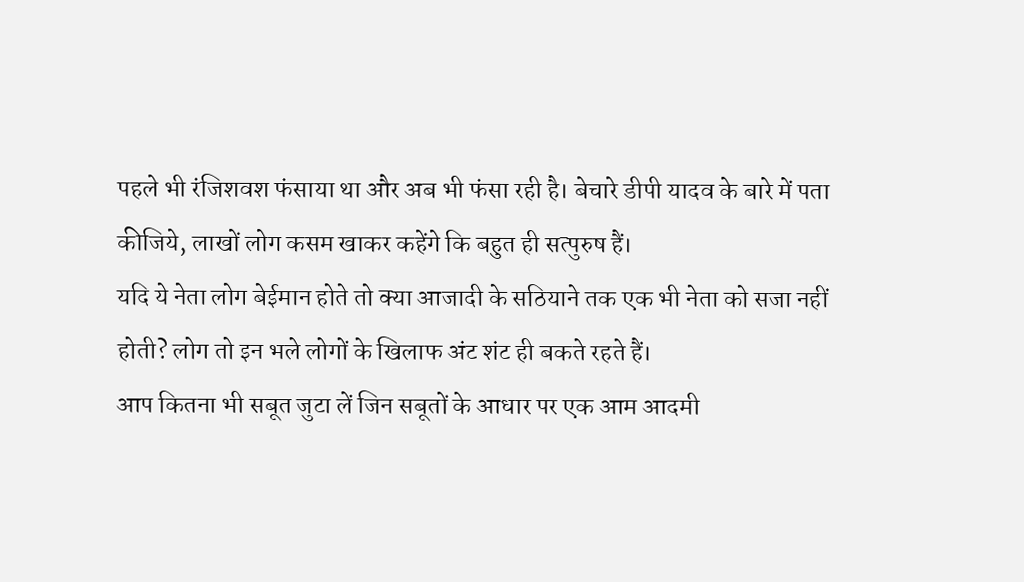पहले भी रंजिशवश फंसाया था और अब भी फंसा रही है। बेचारे डीपी यादव के बारे में पता कीजिये, लाखों लोग कसम खाकर कहेंगे कि बहुत ही सत्पुरुष हैं।
यदि ये नेता लोग बेईमान होते तो क्या आजादी के सठियाने तक एक भी नेता को सजा नहीं होती? लोग तो इन भले लोगों के खिलाफ अंट शंट ही बकते रहते हैं।
आप कितना भी सबूत जुटा लें जिन सबूतों के आधार पर एक आम आदमी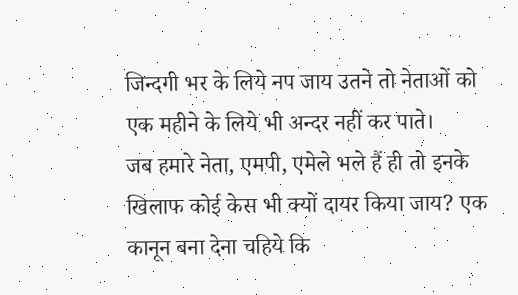जिन्दगी भर के लिये नप जाय उतने तो नेताओं को एक महीने के लिये भी अन्दर नहीं कर पाते।
जब हमारे नेता, एमपी, एमेले भले हैं ही तो इनके खिलाफ कोई केस भी क्यों दायर किया जाय? एक कानून बना देना चहिये कि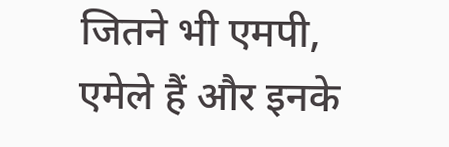जितने भी एमपी, एमेले हैं और इनके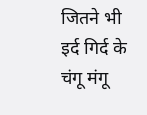जितने भी इर्द गिर्द के चंगू मंगू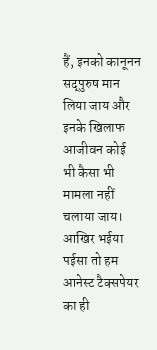हैं, इनको कानूनन सद्पुरुष मान लिया जाय और इनके खिलाफ आजीवन कोई भी कैसा भी मामला नहीं चलाया जाय।
आखिर भईया पईसा तो हम आनेस्ट टैक्सपेयर का ही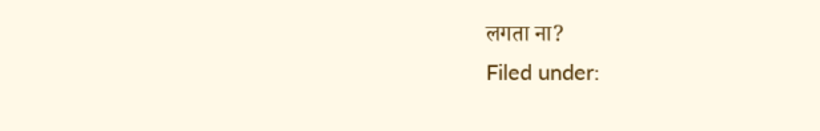लगता ना?
Filed under: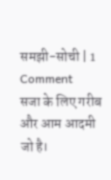समझी-सोची | 1 Comment
सजा के लिए गरीब और आम आदमी जो है।